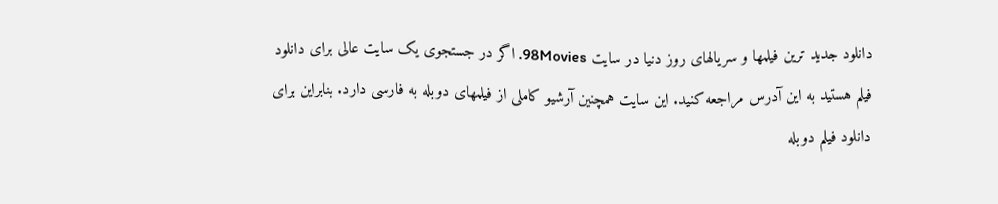دانلود جدید ترین فیلمها و سریالهای روز دنیا در سایت 98Movies. اگر در جستجوی یک سایت عالی برای دانلود فیلم هستید به این آدرس مراجعه کنید. این سایت همچنین آرشیو کاملی از فیلمهای دوبله به فارسی دارد. بنابراین برای دانلود فیلم دوبله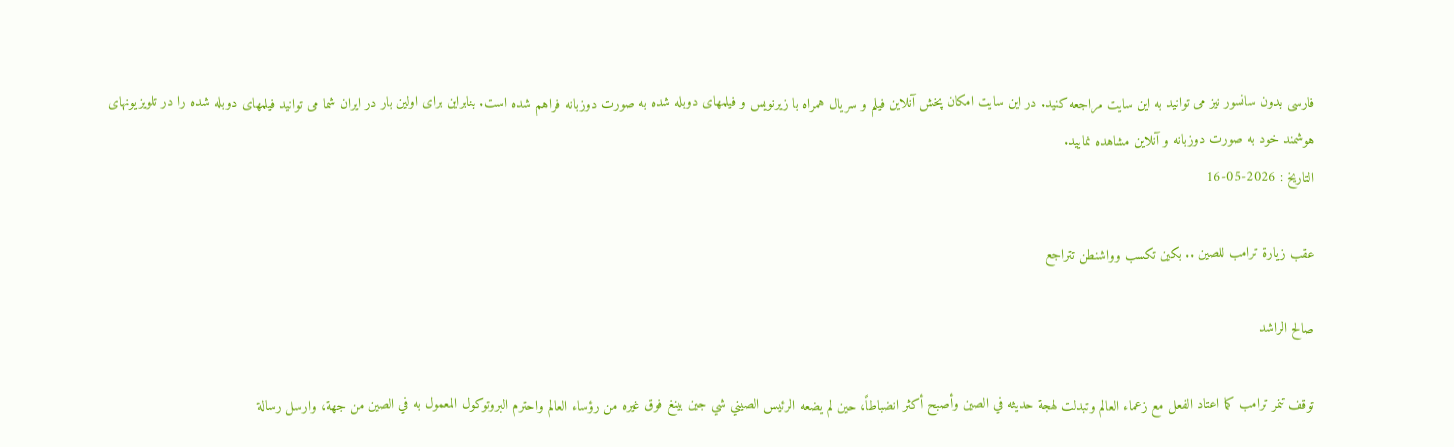فارسی بدون سانسور نیز می توانید به این سایت مراجعه کنید. در این سایت امکان پخش آنلاین فیلم و سریال همراه با زیرنویس و فیلمهای دوبله شده به صورت دوزبانه فراهم شده است. بنابراین برای اولین بار در ایران شما می توانید فیلمهای دوبله شده را در تلویزیونهای هوشمند خود به صورت دوزبانه و آنلاین مشاهده نمایید.
التاريخ : 2026-05-16

عقب زيارة ترامب للصين .. بكين تكسب وواشنطن تتراجع

صالح الراشد

توقف تنمر ترامب كما اعتاد الفعل مع زعماء العالم وتبدلت لهجة حديثه في الصين وأصبح أكثر انضباطاً، حين لم يضعه الرئيس الصيني شي جين بينغ فوق غيره من رؤساء العالم واحترم البروتوكول المعمول به في الصين من جهة، وارسل رسالة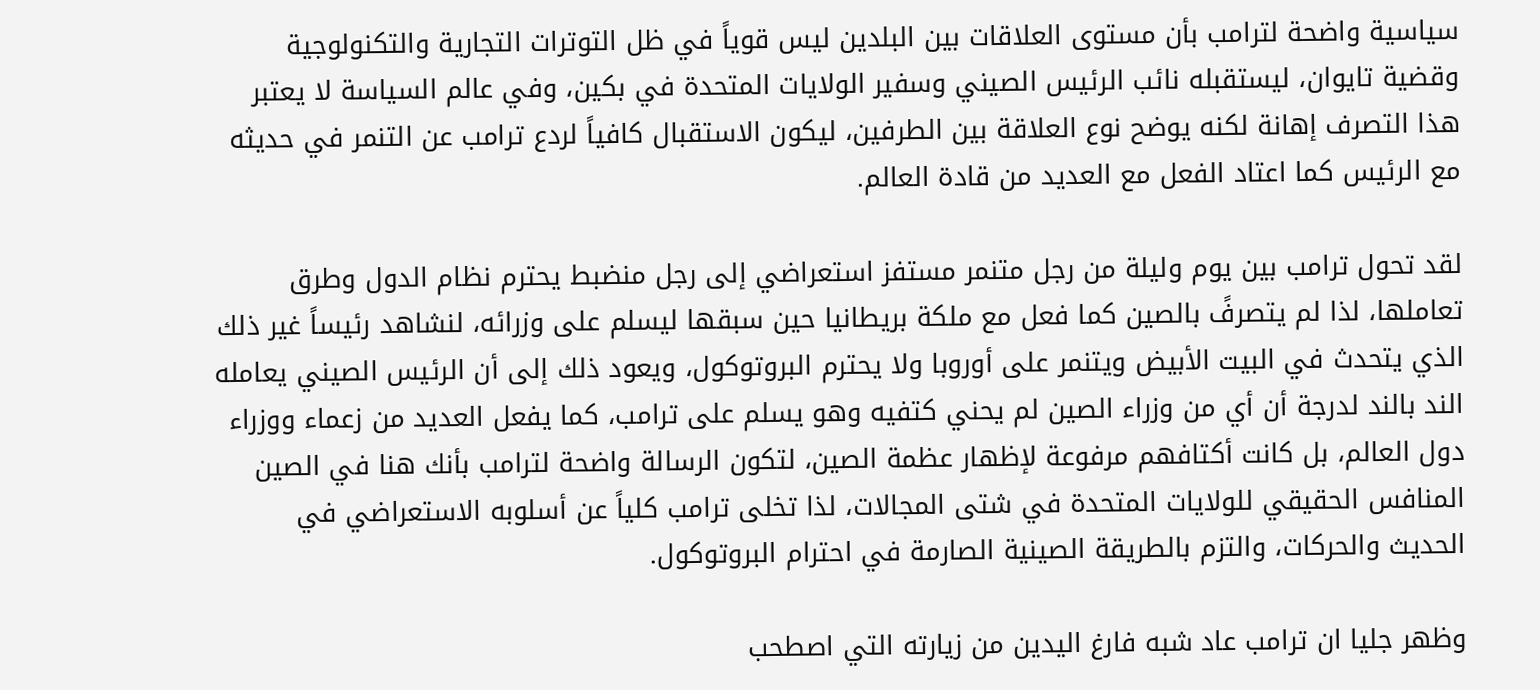سياسية واضحة لترامب بأن مستوى العلاقات بين البلدين ليس قوياً في ظل التوترات التجارية والتكنولوجية وقضية تايوان، ليستقبله نائب الرئيس الصيني وسفير الولايات المتحدة في بكين، وفي عالم السياسة لا يعتبر هذا التصرف إهانة لكنه يوضح نوع العلاقة بين الطرفين، ليكون الاستقبال كافياً لردع ترامب عن التنمر في حديثه مع الرئيس كما اعتاد الفعل مع العديد من قادة العالم.

لقد تحول ترامب بين يوم وليلة من رجل متنمر مستفز استعراضي إلى رجل منضبط يحترم نظام الدول وطرق تعاملها، لذا لم يتصرفً بالصين كما فعل مع ملكة بريطانيا حين سبقها ليسلم على وزرائه، لنشاهد رئيساً غير ذلك الذي يتحدث في البيت الأبيض ويتنمر على أوروبا ولا يحترم البروتوكول، ويعود ذلك إلى أن الرئيس الصيني يعامله الند بالند لدرجة أن أي من وزراء الصين لم يحني كتفيه وهو يسلم على ترامب، كما يفعل العديد من زعماء ووزراء دول العالم، بل كانت أكتافهم مرفوعة لإظهار عظمة الصين، لتكون الرسالة واضحة لترامب بأنك هنا في الصين المنافس الحقيقي للولايات المتحدة في شتى المجالات، لذا تخلى ترامب كلياً عن أسلوبه الاستعراضي في الحديث والحركات، والتزم بالطريقة الصينية الصارمة في احترام البروتوكول.

وظهر جليا ان ترامب عاد شبه فارغ اليدين من زيارته التي اصطحب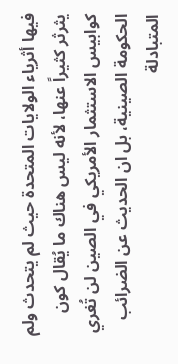فيها أثرياء الولايات المتحدة حيث لم يتحدث ولم يثرثر كثيراً عنها، لأنه ليس هناك ما يُقال كون كوابيس الاستثمار الأمريكي في الصين لن تُغري الحكومة الصينية، بل ان الحديث عن الضرائب المتبادلة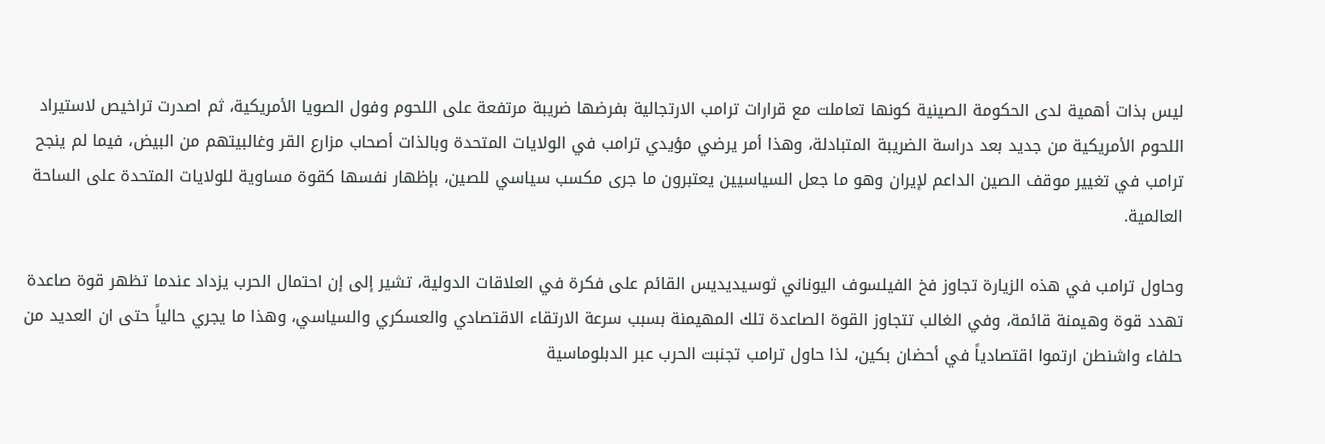ليس بذات أهمية لدى الحكومة الصينية كونها تعاملت مع قرارات ترامب الارتجالية بفرضها ضريبة مرتفعة على اللحوم وفول الصويا الأمريكية، ثم اصدرت تراخيص لاستيراد اللحوم الأمريكية من جديد بعد دراسة الضريبة المتبادلة، وهذا أمر يرضي مؤيدي ترامب في الولايات المتحدة وبالذات أصحاب مزارع القر وغالبيتهم من البيض، فيما لم ينجح ترامب في تغيير موقف الصين الداعم لإيران وهو ما جعل السياسيين يعتبرون ما جرى مكسب سياسي للصين، بإظهار نفسها كقوة مساوية للولايات المتحدة على الساحة العالمية.

وحاول ترامب في هذه الزيارة تجاوز فخ الفيلسوف اليوناني ثوسيديديس القائم على فكرة في العلاقات الدولية، تشير إلى إن احتمال الحرب يزداد عندما تظهر قوة صاعدة تهدد قوة وهيمنة قائمة، وفي الغالب تتجاوز القوة الصاعدة تلك المهيمنة بسبب سرعة الارتقاء الاقتصادي والعسكري والسياسي، وهذا ما يجري حالياً حتى ان العديد من حلفاء واشنطن ارتموا اقتصادياً في أحضان بكين، لذا حاول ترامب تجنبت الحرب عبر الدبلوماسية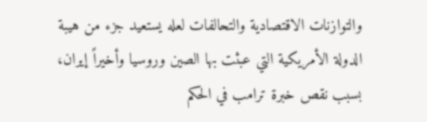والتوازنات الاقتصادية والتحالفات لعله يستعيد جزء من هيبة الدولة الأمريكية التي عبثت بها الصين وروسيا وأخيراً إيران، بسبب نقص خبرة ترامب في الحكم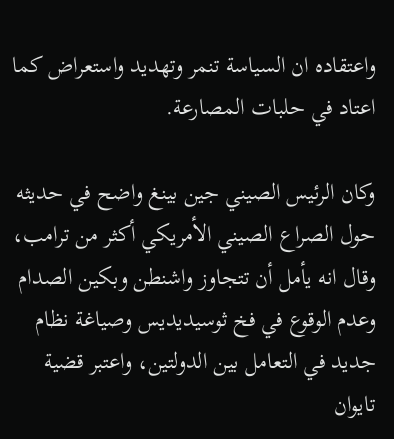واعتقاده ان السياسة تنمر وتهديد واستعراض كما اعتاد في حلبات المصارعة.

وكان الرئيس الصيني جين بينغ واضح في حديثه حول الصراع الصيني الأمريكي أكثر من ترامب، وقال انه يأمل أن تتجاوز واشنطن وبكين الصدام وعدم الوقوع في فخ ثوسيديديس وصياغة نظام جديد في التعامل بين الدولتين، واعتبر قضية تايوان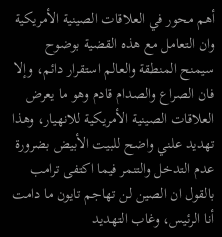أهم محور في العلاقات الصينية الأمريكية وان التعامل مع هذه القضية بوضوح سيمنح المنطقة والعالم استقرار دائم، وإلا فان الصراع والصدام قادم وهو ما يعرض العلاقات الصينية الأمريكية للانهيار، وهذا تهديد علني واضح للبيت الأبيض بضرورة عدم التدخل والتنمر فيما اكتفى ترامب بالقول ان الصين لن تهاجم تايون ما دامت أنا الرئيس، وغاب التهديد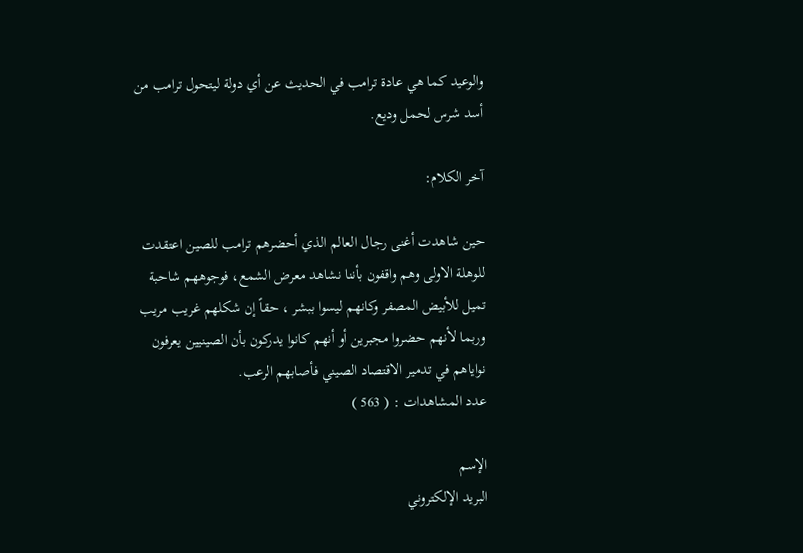والوعيد كما هي عادة ترامب في الحديث عن أي دولة ليتحول ترامب من أسد شرس لحمل وديع.

آخر الكلام:

حين شاهدت أغنى رجال العالم الذي أحضرهم ترامب للصين اعتقدت للوهلة الاولى وهم واقفون بأننا نشاهد معرض الشمع، فوجوههم شاحبة تميل للأبيض المصفر وكانهم ليسوا ببشر ، حقاً إن شكلهم غريب مريب وربما لأنهم حضروا مجبرين أو أنهم كانوا يدركون بأن الصينيين يعرفون نواياهم في تدمير الاقتصاد الصيني فأصابهم الرعب.
عدد المشاهدات : ( 563 )

الإسم
البريد الإلكتروني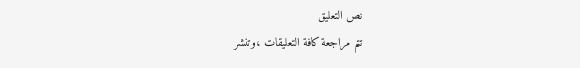نص التعليق
تتم مراجعة كافة التعليقات ،وتنشر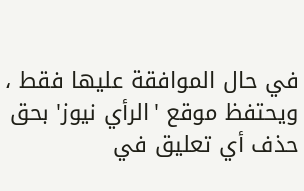في حال الموافقة عليها فقط ،
ويحتفظ موقع 'الرأي نيوز' بحق حذف أي تعليق في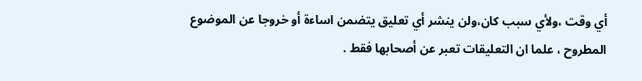أي وقت ،ولأي سبب كان،ولن ينشر أي تعليق يتضمن اساءة أو خروجا عن الموضوع المطروح ، علما ان التعليقات تعبر عن أصحابها فقط .